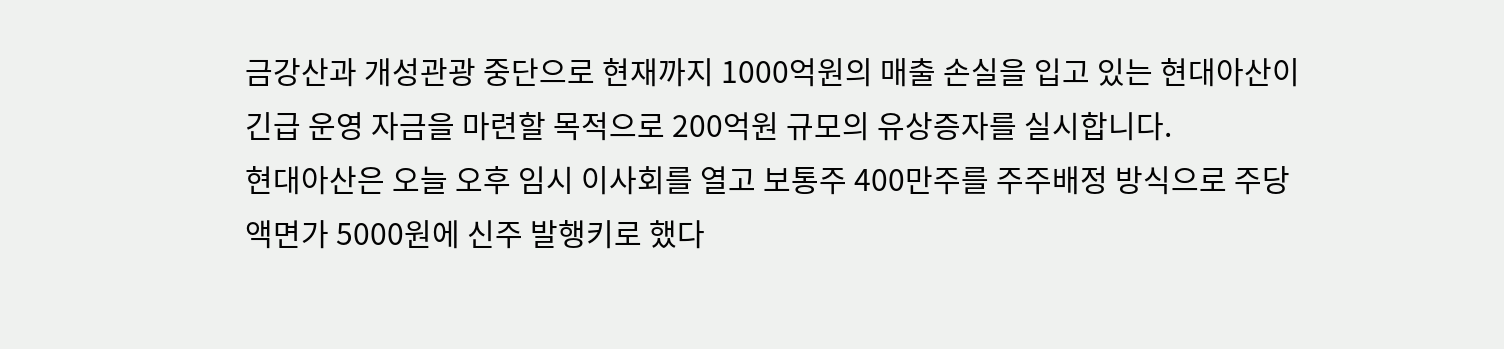금강산과 개성관광 중단으로 현재까지 1000억원의 매출 손실을 입고 있는 현대아산이 긴급 운영 자금을 마련할 목적으로 200억원 규모의 유상증자를 실시합니다.
현대아산은 오늘 오후 임시 이사회를 열고 보통주 400만주를 주주배정 방식으로 주당 액면가 5000원에 신주 발행키로 했다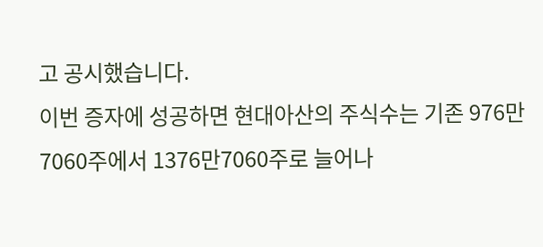고 공시했습니다.
이번 증자에 성공하면 현대아산의 주식수는 기존 976만7060주에서 1376만7060주로 늘어나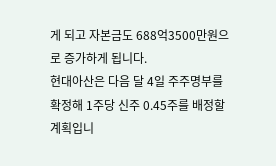게 되고 자본금도 688억3500만원으로 증가하게 됩니다.
현대아산은 다음 달 4일 주주명부를 확정해 1주당 신주 0.45주를 배정할 계획입니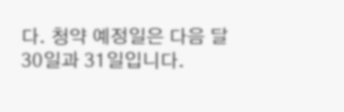다. 청약 예정일은 다음 달 30일과 31일입니다.